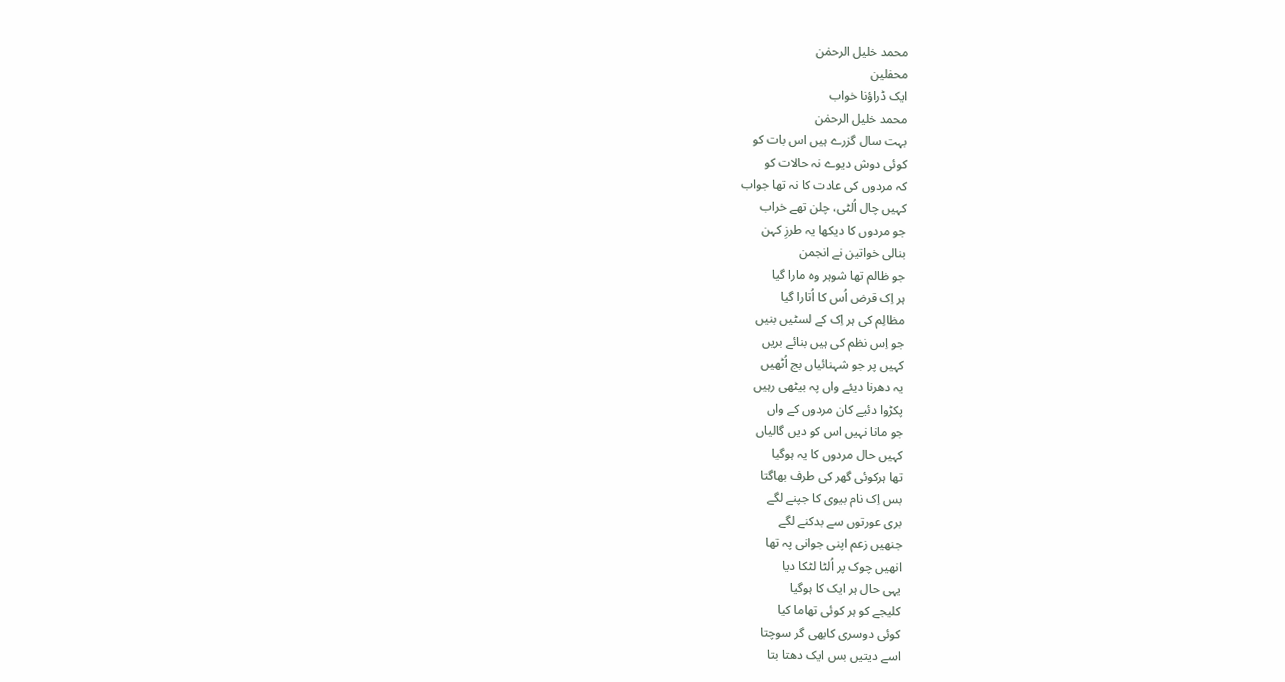محمد خلیل الرحمٰن
محفلین
ایک ڈراؤنا خواب
محمد خلیل الرحمٰن
بہت سال گزرے ہیں اس بات کو
کوئی دوش دیوے نہ حالات کو
کہ مردوں کی عادت کا نہ تھا جواب
کہیں چال اُلٹی، چلن تھے خراب
جو مردوں کا دیکھا یہ طرزِ کہن
بنالی خواتین نے انجمن
جو ظالم تھا شوہر وہ مارا گیا
ہر اِک قرض اُس کا اُتارا گیا
مظالِم کی ہر اِک کے لسٹیں بنیں
جو اِس نظم کی ہیں بنائے بریں
کہیں پر جو شہنائیاں بج اُٹھیں
یہ دھرنا دیئے واں پہ بیٹھی رہیں
پکڑوا دئیے کان مردوں کے واں
جو مانا نہیں اس کو دیں گالیاں
کہیں حال مردوں کا یہ ہوگیا
تھا ہرکوئی گھر کی طرف بھاگتا
بس اِک نام بیوی کا جپنے لگے
بری عورتوں سے بدکنے لگے
جنھیں زعم اپنی جوانی پہ تھا
انھیں چوک پر اُلٹا لٹکا دیا
یہی حال ہر ایک کا ہوگیا
کلیجے کو ہر کوئی تھاما کیا
کوئی دوسری کابھی گر سوچتا
اسے دیتیں بس ایک دھتا بتا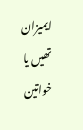ایمیزان تھیں یا خواتین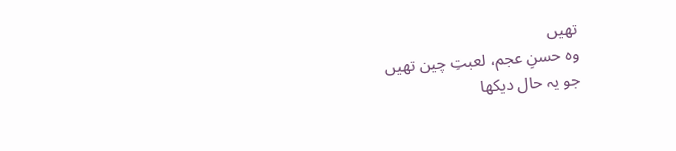تھیں
وہ حسنِ عجم، لعبتِ چین تھیں
جو یہ حال دیکھا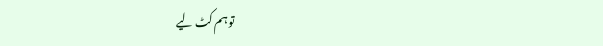تو ہم کٹ لیے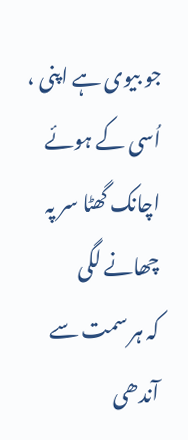جو بیوی ہے اپنی ، اُسی کے ہوئے
اچانک گھٹا سر پہ چھانے لگی
کہ ہر سمت سے آندھی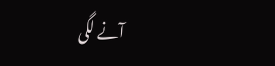آنے لگی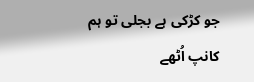جو کڑکی ہے بجلی تو ہم کانپ اُٹھے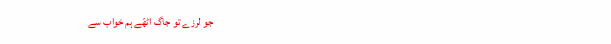جو لرزے تو جاگ اٹھّے ہم خواب سے